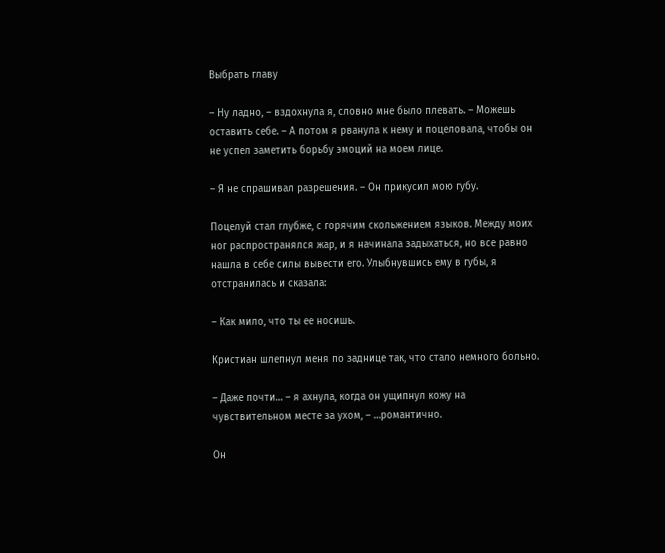Выбрать главу

– Ну ладно, – вздохнула я, словно мне было плевать. – Можешь оставить себе. – А потом я рванула к нему и поцеловала, чтобы он не успел заметить борьбу эмоций на моем лице.

– Я не спрашивал разрешения. – Он прикусил мою губу.

Поцелуй стал глубже, с горячим скольжением языков. Между моих ног распространялся жар, и я начинала задыхаться, но все равно нашла в себе силы вывести его. Улыбнувшись ему в губы, я отстранилась и сказала:

– Как мило, что ты ее носишь.

Кристиан шлепнул меня по заднице так, что стало немного больно.

– Даже почти… – я ахнула, когда он ущипнул кожу на чувствительном месте за ухом, – …романтично.

Он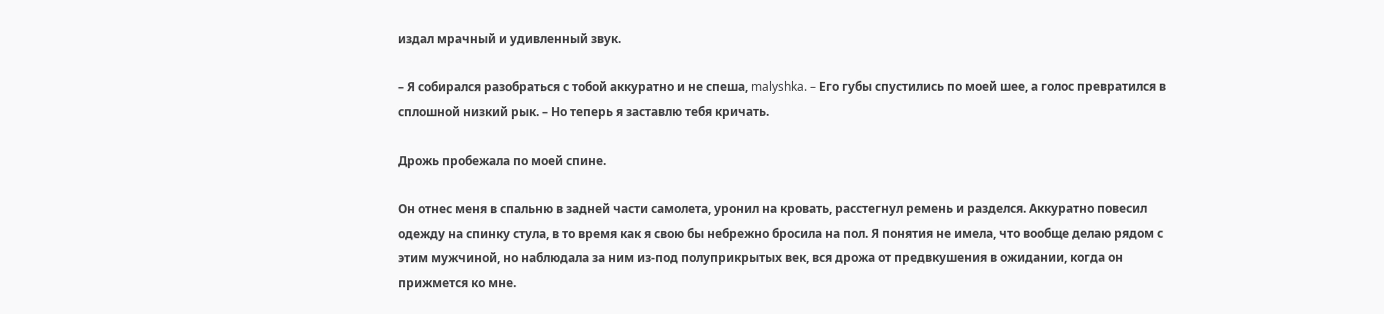издал мрачный и удивленный звук.

– Я собирался разобраться с тобой аккуратно и не спеша, malyshka. – Его губы спустились по моей шее, а голос превратился в сплошной низкий рык. – Но теперь я заставлю тебя кричать.

Дрожь пробежала по моей спине.

Он отнес меня в спальню в задней части самолета, уронил на кровать, расстегнул ремень и разделся. Аккуратно повесил одежду на спинку стула, в то время как я свою бы небрежно бросила на пол. Я понятия не имела, что вообще делаю рядом с этим мужчиной, но наблюдала за ним из-под полуприкрытых век, вся дрожа от предвкушения в ожидании, когда он прижмется ко мне.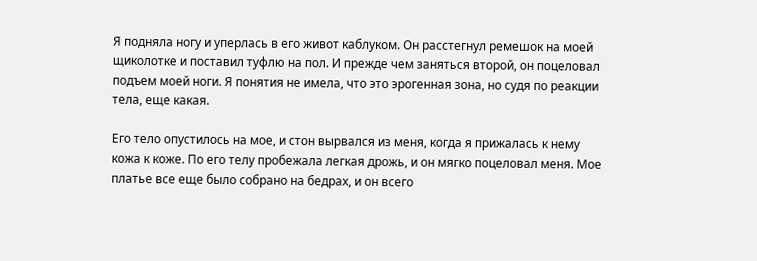Я подняла ногу и уперлась в его живот каблуком. Он расстегнул ремешок на моей щиколотке и поставил туфлю на пол. И прежде чем заняться второй, он поцеловал подъем моей ноги. Я понятия не имела, что это эрогенная зона, но судя по реакции тела, еще какая.

Его тело опустилось на мое, и стон вырвался из меня, когда я прижалась к нему кожа к коже. По его телу пробежала легкая дрожь, и он мягко поцеловал меня. Мое платье все еще было собрано на бедрах, и он всего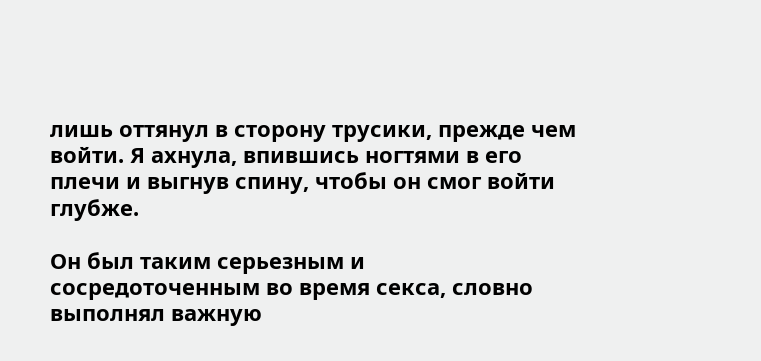лишь оттянул в сторону трусики, прежде чем войти. Я ахнула, впившись ногтями в его плечи и выгнув спину, чтобы он смог войти глубже.

Он был таким серьезным и сосредоточенным во время секса, словно выполнял важную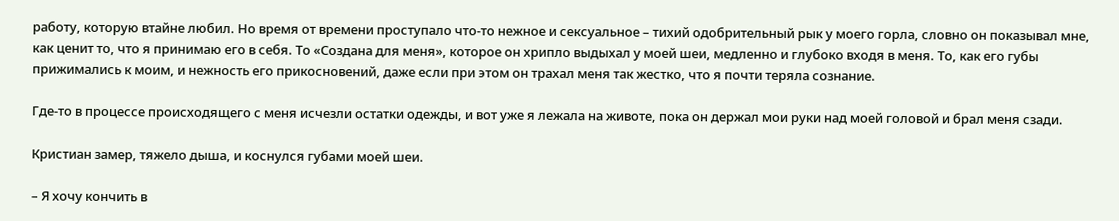работу, которую втайне любил. Но время от времени проступало что-то нежное и сексуальное – тихий одобрительный рык у моего горла, словно он показывал мне, как ценит то, что я принимаю его в себя. То «Создана для меня», которое он хрипло выдыхал у моей шеи, медленно и глубоко входя в меня. То, как его губы прижимались к моим, и нежность его прикосновений, даже если при этом он трахал меня так жестко, что я почти теряла сознание.

Где-то в процессе происходящего с меня исчезли остатки одежды, и вот уже я лежала на животе, пока он держал мои руки над моей головой и брал меня сзади.

Кристиан замер, тяжело дыша, и коснулся губами моей шеи.

– Я хочу кончить в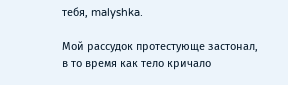тебя, malyshka.

Мой рассудок протестующе застонал, в то время как тело кричало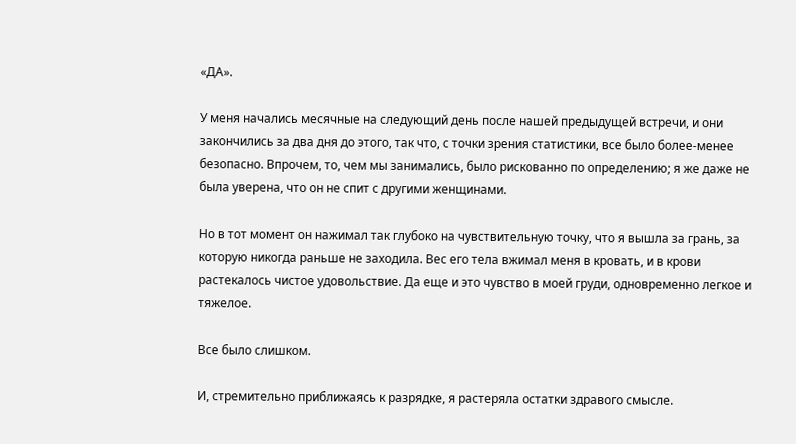«ДА».

У меня начались месячные на следующий день после нашей предыдущей встречи, и они закончились за два дня до этого, так что, с точки зрения статистики, все было более-менее безопасно. Впрочем, то, чем мы занимались, было рискованно по определению; я же даже не была уверена, что он не спит с другими женщинами.

Но в тот момент он нажимал так глубоко на чувствительную точку, что я вышла за грань, за которую никогда раньше не заходила. Вес его тела вжимал меня в кровать, и в крови растекалось чистое удовольствие. Да еще и это чувство в моей груди, одновременно легкое и тяжелое.

Все было слишком.

И, стремительно приближаясь к разрядке, я растеряла остатки здравого смысле.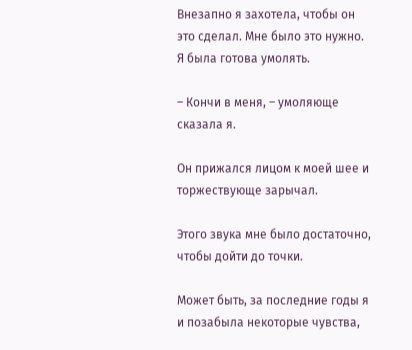Внезапно я захотела, чтобы он это сделал. Мне было это нужно. Я была готова умолять.

– Кончи в меня, – умоляюще сказала я.

Он прижался лицом к моей шее и торжествующе зарычал.

Этого звука мне было достаточно, чтобы дойти до точки.

Может быть, за последние годы я и позабыла некоторые чувства,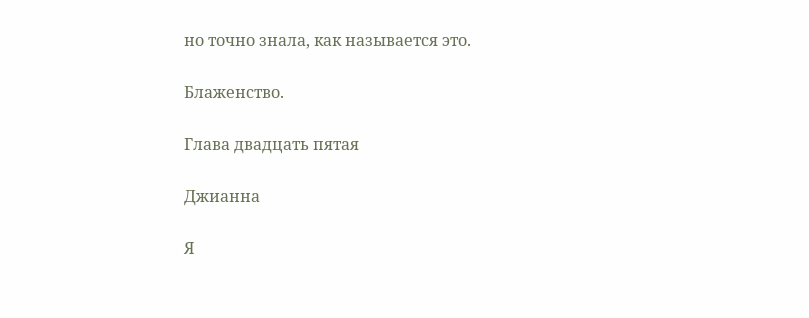но точно знала, как называется это.

Блаженство.

Глава двадцать пятая

Джианна

Я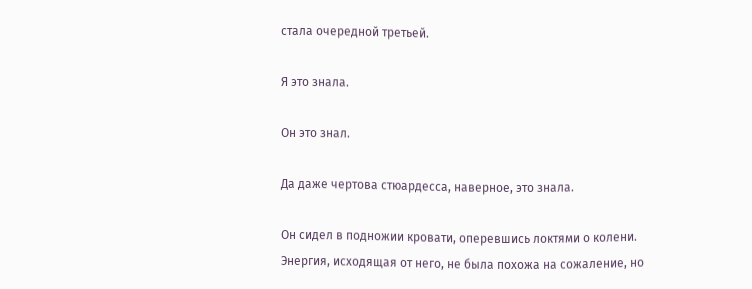стала очередной третьей.

Я это знала.

Он это знал.

Да даже чертова стюардесса, наверное, это знала.

Он сидел в подножии кровати, оперевшись локтями о колени. Энергия, исходящая от него, не была похожа на сожаление, но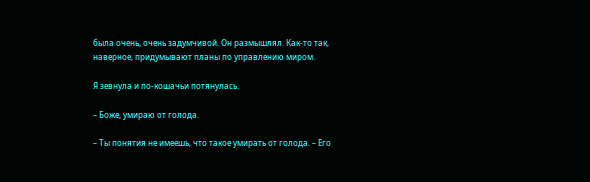была очень, очень задумчивой. Он размышлял. Как-то так, наверное, придумывают планы по управлению миром.

Я зевнула и по-кошачьи потянулась.

– Боже, умираю от голода.

– Ты понятия не имеешь, что такое умирать от голода. – Его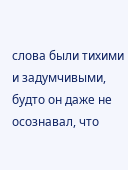слова были тихими и задумчивыми, будто он даже не осознавал, что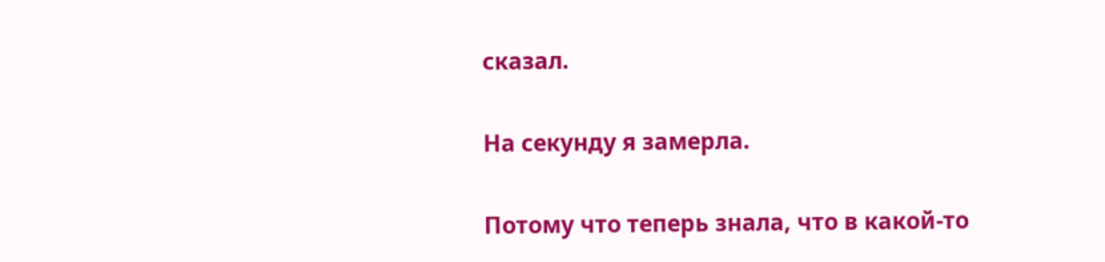сказал.

На секунду я замерла.

Потому что теперь знала, что в какой-то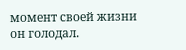момент своей жизни он голодал.